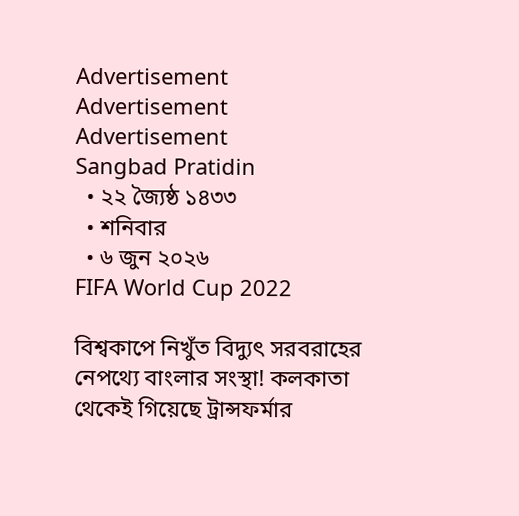Advertisement
Advertisement
Advertisement
Sangbad Pratidin
  • ২২ জ্যৈষ্ঠ ১৪৩৩
  • শনিবার
  • ৬ জুন ২০২৬
FIFA World Cup 2022

বিশ্বকাপে নিখুঁত বিদ্যুৎ সরবরাহের নেপথ্যে বাংলার সংস্থা! কলকাতা থেকেই গিয়েছে ট্রান্সফর্মার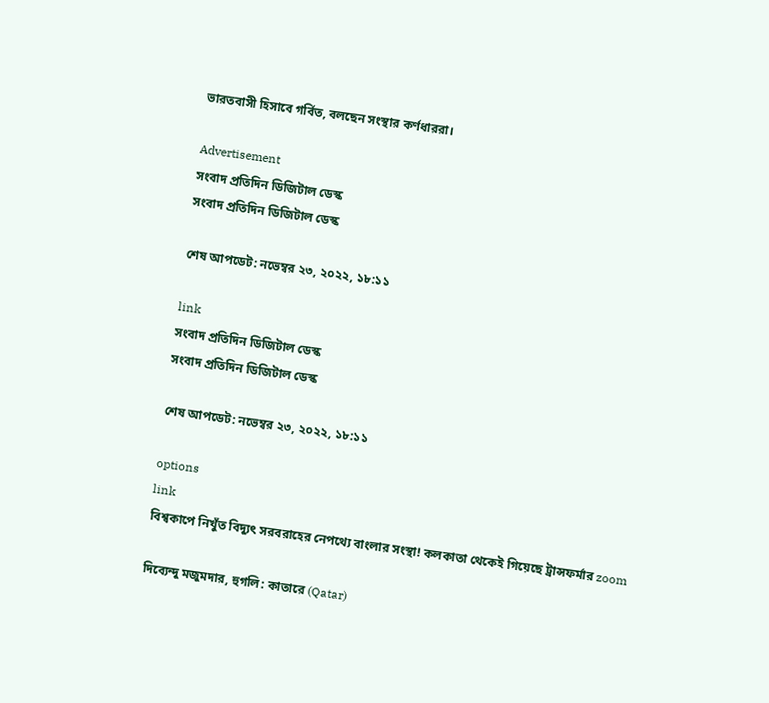ভারতবাসী হিসাবে গর্বিত, বলছেন সংস্থার কর্ণধাররা।

Advertisement
সংবাদ প্রতিদিন ডিজিটাল ডেস্ক
সংবাদ প্রতিদিন ডিজিটাল ডেস্ক

শেষ আপডেট: নভেম্বর ২৩, ২০২২, ১৮:১১

link
সংবাদ প্রতিদিন ডিজিটাল ডেস্ক
সংবাদ প্রতিদিন ডিজিটাল ডেস্ক

শেষ আপডেট: নভেম্বর ২৩, ২০২২, ১৮:১১

options
link
বিশ্বকাপে নিখুঁত বিদ্যুৎ সরবরাহের নেপথ্যে বাংলার সংস্থা! কলকাতা থেকেই গিয়েছে ট্রান্সফর্মার zoom

দিব্যেন্দু মজুমদার, হুগলি: কাতারে (Qatar)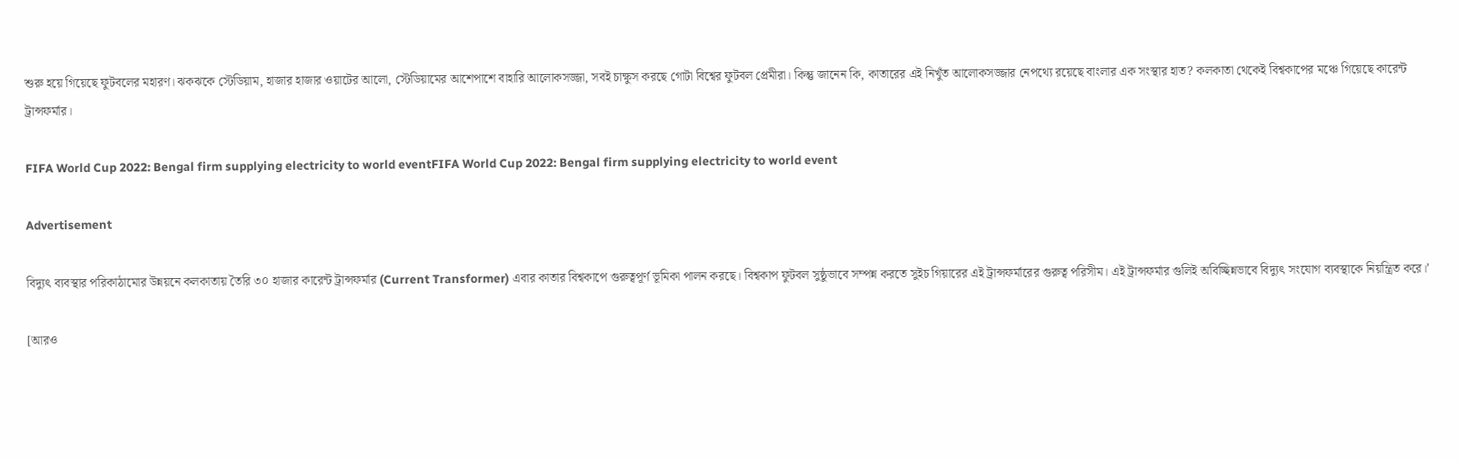শুরু হয়ে গিয়েছে ফুটবলের মহারণ। ঝকঝকে স্টেডিয়াম, হাজার হাজার ওয়াটের আলো, স্টেডিয়ামের আশেপাশে বাহারি আলোকসজ্জা, সবই চাক্ষুস করছে গোটা বিশ্বের ফুটবল প্রেমীরা। কিন্তু জানেন কি, কাতারের এই নিখুঁত আলোকসজ্জার নেপথ্যে রয়েছে বাংলার এক সংস্থার হাত? কলকাতা থেকেই বিশ্বকাপের মঞ্চে গিয়েছে কারেন্ট ট্রান্সফর্মার।

FIFA World Cup 2022: Bengal firm supplying electricity to world eventFIFA World Cup 2022: Bengal firm supplying electricity to world event

Advertisement

বিদ্যুৎ ব্যবস্থার পরিকাঠামোর উন্নয়নে কলকাতায় তৈরি ৩০ হাজার কারেন্ট ট্রান্সফর্মার (Current Transformer) এবার কাতার বিশ্বকাপে গুরুত্বপূর্ণ ভূমিকা পালন করছে। বিশ্বকাপ ফুটবল সুষ্ঠুভাবে সম্পন্ন করতে সুইচ গিয়ারের এই ট্রান্সফর্মারের গুরুত্ব পরিসীম। এই ট্রান্সফর্মার গুলিই অবিচ্ছিন্নভাবে বিদ্যুৎ সংযোগ ব্যবস্থাকে নিয়ন্ত্রিত করে।’

[আরও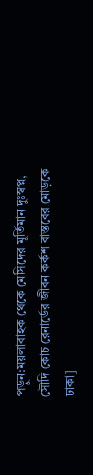পড়ুন:ময়লাবাহক থেকে মেসিদের মূর্তিমান দুঃস্বপ্ন, সৌদি কোচ রেনার্ডের জীবন কর্কশ বাস্তবের মোড়কে ঢাকা]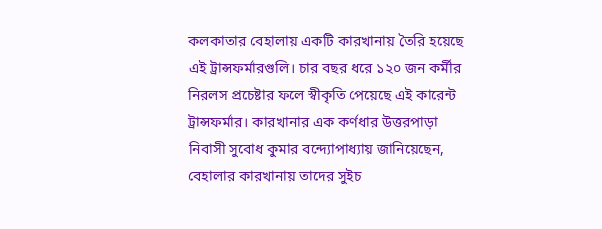কলকাতার বেহালায় একটি কারখানায় তৈরি হয়েছে এই ট্রান্সফর্মারগুলি। চার বছর ধরে ১২০ জন কর্মীর নিরলস প্রচেষ্টার ফলে স্বীকৃতি পেয়েছে এই কারেন্ট ট্রান্সফর্মার। কারখানার এক কর্ণধার উত্তরপাড়া নিবাসী সুবোধ কুমার বন্দ্যোপাধ্যায় জানিয়েছেন, বেহালার কারখানায় তাদের সুইচ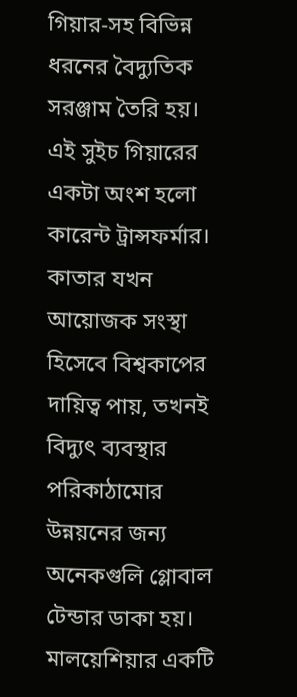গিয়ার-সহ বিভিন্ন ধরনের বৈদ্যুতিক সরঞ্জাম তৈরি হয়। এই সুইচ গিয়ারের একটা অংশ হলো কারেন্ট ট্রান্সফর্মার। কাতার যখন আয়োজক সংস্থা হিসেবে বিশ্বকাপের দায়িত্ব পায়, তখনই বিদ্যুৎ ব্যবস্থার পরিকাঠামোর উন্নয়নের জন্য অনেকগুলি গ্লোবাল টেন্ডার ডাকা হয়। মালয়েশিয়ার একটি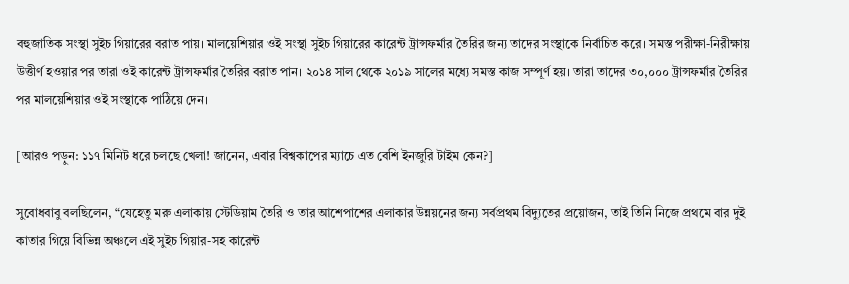বহুজাতিক সংস্থা সুইচ গিয়ারের বরাত পায়। মালয়েশিয়ার ওই সংস্থা সুইচ গিয়ারের কারেন্ট ট্রান্সফর্মার তৈরির জন্য তাদের সংস্থাকে নির্বাচিত করে। সমস্ত পরীক্ষা-নিরীক্ষায় উত্তীর্ণ হওয়ার পর তারা ওই কারেন্ট ট্রান্সফর্মার তৈরির বরাত পান। ২০১৪ সাল থেকে ২০১৯ সালের মধ্যে সমস্ত কাজ সম্পূর্ণ হয়। তারা তাদের ৩০,০০০ ট্রান্সফর্মার তৈরির পর মালয়েশিয়ার ওই সংস্থাকে পাঠিয়ে দেন।

[আরও পড়ুন: ১১৭ মিনিট ধরে চলছে খেলা! জানেন, এবার বিশ্বকাপের ম্যাচে এত বেশি ইনজুরি টাইম কেন?]

সুবোধবাবু বলছিলেন, “যেহেতু মরু এলাকায় স্টেডিয়াম তৈরি ও তার আশেপাশের এলাকার উন্নয়নের জন্য সর্বপ্রথম বিদ্যুতের প্রয়োজন, তাই তিনি নিজে প্রথমে বার দুই কাতার গিয়ে বিভিন্ন অঞ্চলে এই সুইচ গিয়ার-সহ কারেন্ট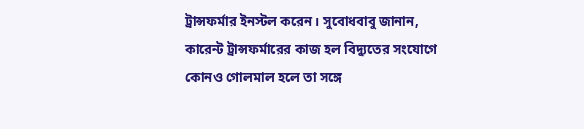ট্রান্সফর্মার ইনস্টল করেন। সুবোধবাবু জানান, কারেন্ট ট্রান্সফর্মারের কাজ হল বিদ্যুতের সংযোগে কোনও গোলমাল হলে তা সঙ্গে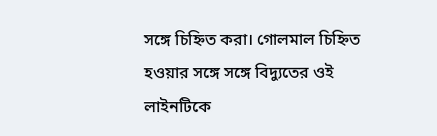সঙ্গে চিহ্নিত করা। গোলমাল চিহ্নিত হওয়ার সঙ্গে সঙ্গে বিদ্যুতের ওই লাইনটিকে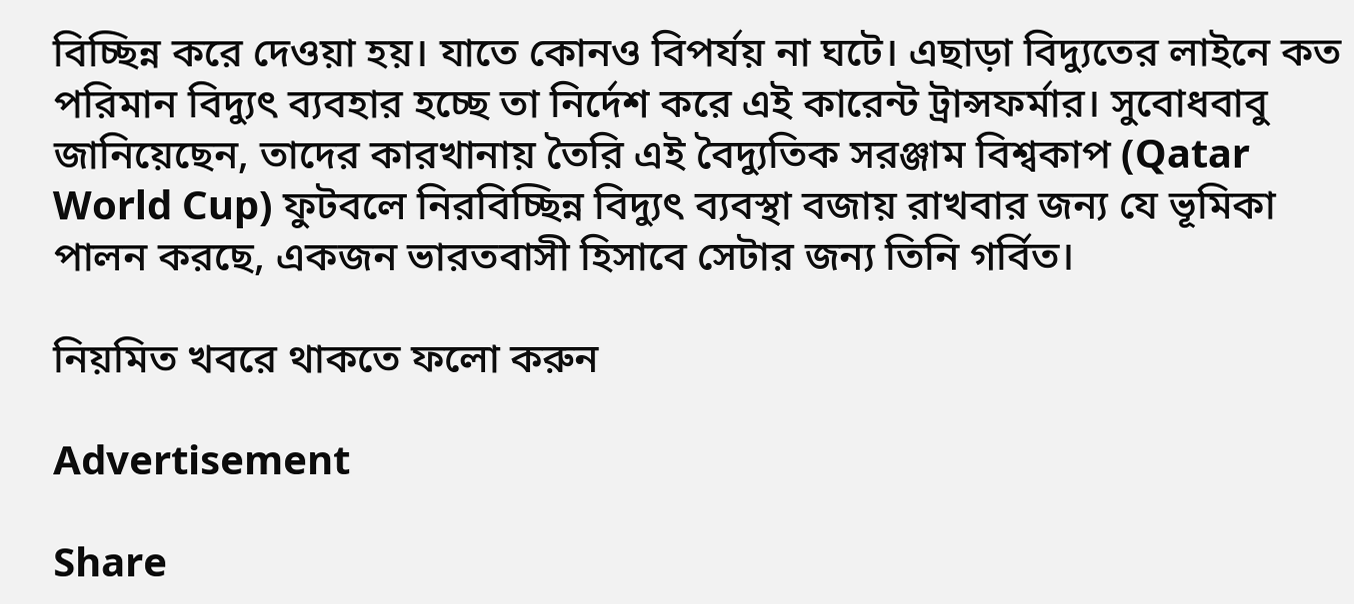বিচ্ছিন্ন করে দেওয়া হয়। যাতে কোনও বিপর্যয় না ঘটে। এছাড়া বিদ্যুতের লাইনে কত পরিমান বিদ্যুৎ ব্যবহার হচ্ছে তা নির্দেশ করে এই কারেন্ট ট্রান্সফর্মার। সুবোধবাবু জানিয়েছেন, তাদের কারখানায় তৈরি এই বৈদ্যুতিক সরঞ্জাম বিশ্বকাপ (Qatar World Cup) ফুটবলে নিরবিচ্ছিন্ন বিদ্যুৎ ব্যবস্থা বজায় রাখবার জন্য যে ভূমিকা পালন করছে, একজন ভারতবাসী হিসাবে সেটার জন্য তিনি গর্বিত।

নিয়মিত খবরে থাকতে ফলো করুন

Advertisement

Share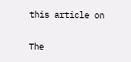this article on

The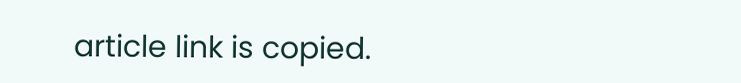article link is copied.